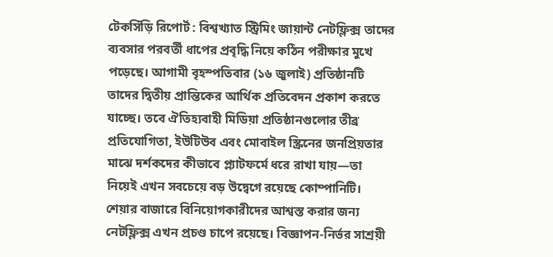টেকসিঁড়ি রিপোর্ট : বিশ্বখ্যাত স্ট্রিমিং জায়ান্ট নেটফ্লিক্স তাদের ব্যবসার পরবর্তী ধাপের প্রবৃদ্ধি নিয়ে কঠিন পরীক্ষার মুখে পড়েছে। আগামী বৃহস্পতিবার (১৬ জুলাই) প্রতিষ্ঠানটি তাদের দ্বিতীয় প্রান্তিকের আর্থিক প্রতিবেদন প্রকাশ করতে যাচ্ছে। তবে ঐতিহ্যবাহী মিডিয়া প্রতিষ্ঠানগুলোর তীব্র প্রতিযোগিতা, ইউটিউব এবং মোবাইল স্ক্রিনের জনপ্রিয়তার মাঝে দর্শকদের কীভাবে প্ল্যাটফর্মে ধরে রাখা যায়—তা নিয়েই এখন সবচেয়ে বড় উদ্বেগে রয়েছে কোম্পানিটি।
শেয়ার বাজারে বিনিয়োগকারীদের আশ্বস্ত করার জন্য নেটফ্লিক্স এখন প্রচণ্ড চাপে রয়েছে। বিজ্ঞাপন-নির্ভর সাশ্রয়ী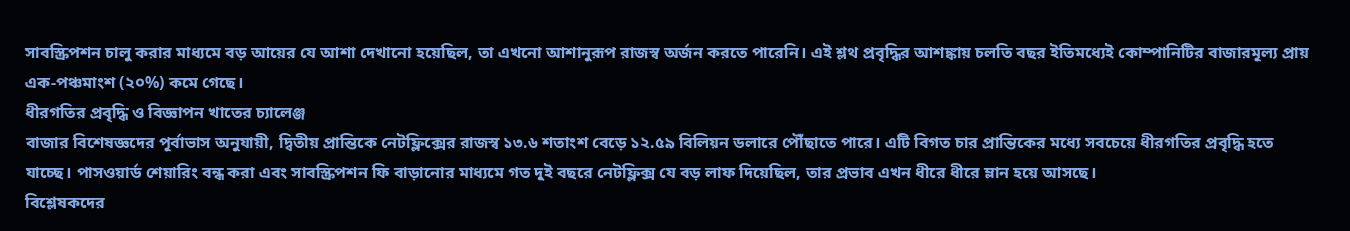সাবস্ক্রিপশন চালু করার মাধ্যমে বড় আয়ের যে আশা দেখানো হয়েছিল, তা এখনো আশানুরূপ রাজস্ব অর্জন করতে পারেনি। এই শ্লথ প্রবৃদ্ধির আশঙ্কায় চলতি বছর ইতিমধ্যেই কোম্পানিটির বাজারমূল্য প্রায় এক-পঞ্চমাংশ (২০%) কমে গেছে।
ধীরগতির প্রবৃদ্ধি ও বিজ্ঞাপন খাতের চ্যালেঞ্জ
বাজার বিশেষজ্ঞদের পূর্বাভাস অনুযায়ী, দ্বিতীয় প্রান্তিকে নেটফ্লিক্সের রাজস্ব ১৩.৬ শতাংশ বেড়ে ১২.৫৯ বিলিয়ন ডলারে পৌঁছাতে পারে। এটি বিগত চার প্রান্তিকের মধ্যে সবচেয়ে ধীরগতির প্রবৃদ্ধি হতে যাচ্ছে। পাসওয়ার্ড শেয়ারিং বন্ধ করা এবং সাবস্ক্রিপশন ফি বাড়ানোর মাধ্যমে গত দুই বছরে নেটফ্লিক্স যে বড় লাফ দিয়েছিল, তার প্রভাব এখন ধীরে ধীরে ম্লান হয়ে আসছে।
বিশ্লেষকদের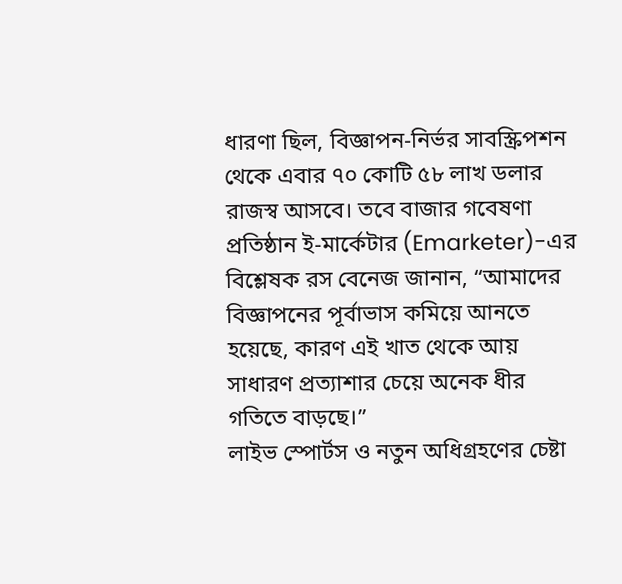ধারণা ছিল, বিজ্ঞাপন-নির্ভর সাবস্ক্রিপশন থেকে এবার ৭০ কোটি ৫৮ লাখ ডলার রাজস্ব আসবে। তবে বাজার গবেষণা প্রতিষ্ঠান ই-মার্কেটার (Emarketer)-এর বিশ্লেষক রস বেনেজ জানান, “আমাদের বিজ্ঞাপনের পূর্বাভাস কমিয়ে আনতে হয়েছে, কারণ এই খাত থেকে আয় সাধারণ প্রত্যাশার চেয়ে অনেক ধীর গতিতে বাড়ছে।”
লাইভ স্পোর্টস ও নতুন অধিগ্রহণের চেষ্টা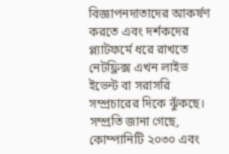বিজ্ঞাপনদাতাদের আকর্ষণ করতে এবং দর্শকদের প্ল্যাটফর্মে ধরে রাখতে নেটফ্লিক্স এখন লাইভ ইভেন্ট বা সরাসরি সম্প্রচারের দিকে ঝুঁকছে। সম্প্রতি জানা গেছে, কোম্পানিটি ২০৩০ এবং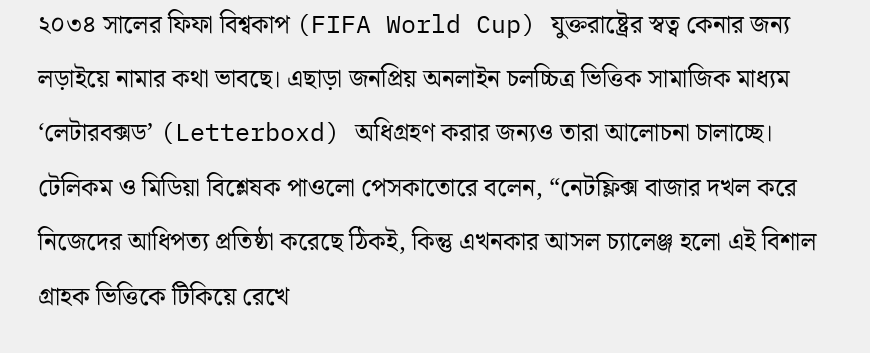২০৩৪ সালের ফিফা বিশ্বকাপ (FIFA World Cup) যুক্তরাষ্ট্রের স্বত্ব কেনার জন্য লড়াইয়ে নামার কথা ভাবছে। এছাড়া জনপ্রিয় অনলাইন চলচ্চিত্র ভিত্তিক সামাজিক মাধ্যম ‘লেটারবক্সড’ (Letterboxd) অধিগ্রহণ করার জন্যও তারা আলোচনা চালাচ্ছে।
টেলিকম ও মিডিয়া বিশ্লেষক পাওলো পেসকাতোরে বলেন, “নেটফ্লিক্স বাজার দখল করে নিজেদের আধিপত্য প্রতিষ্ঠা করেছে ঠিকই, কিন্তু এখনকার আসল চ্যালেঞ্জ হলো এই বিশাল গ্রাহক ভিত্তিকে টিকিয়ে রেখে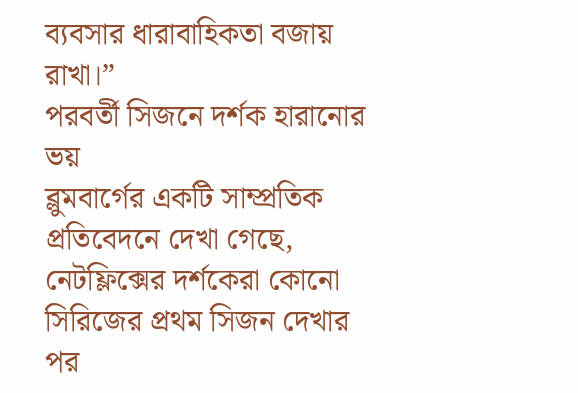ব্যবসার ধারাবাহিকতা বজায় রাখা।”
পরবর্তী সিজনে দর্শক হারানোর ভয়
ব্লুমবার্গের একটি সাম্প্রতিক প্রতিবেদনে দেখা গেছে, নেটফ্লিক্সের দর্শকেরা কোনো সিরিজের প্রথম সিজন দেখার পর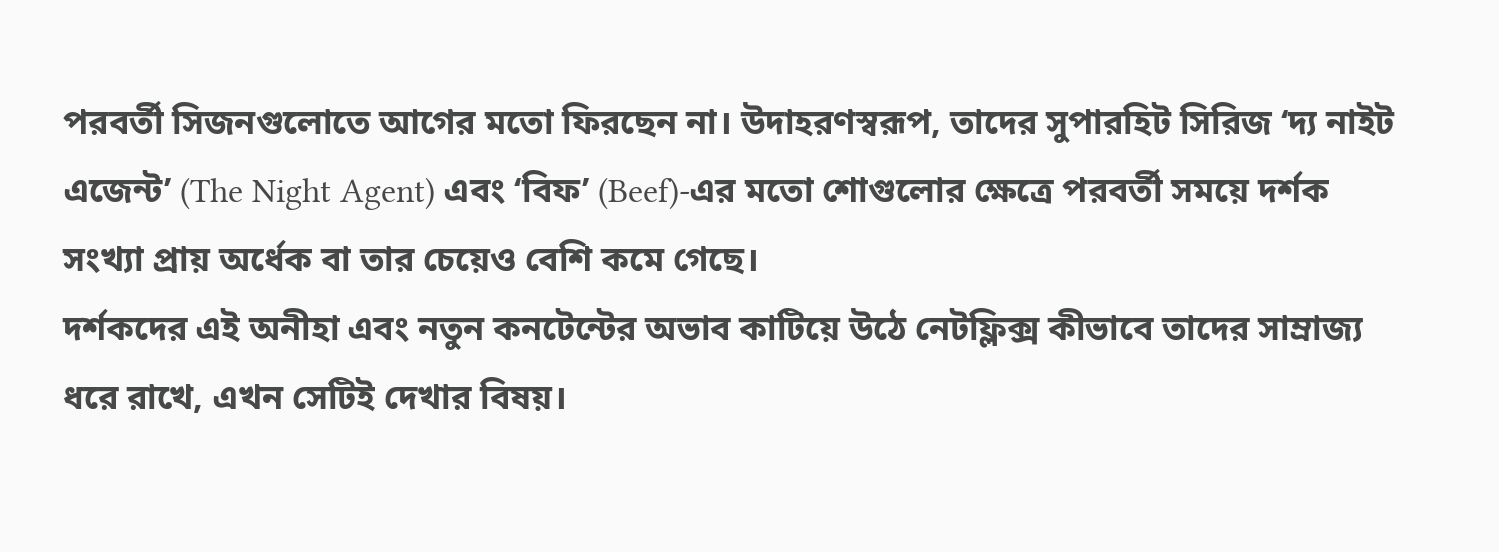পরবর্তী সিজনগুলোতে আগের মতো ফিরছেন না। উদাহরণস্বরূপ, তাদের সুপারহিট সিরিজ ‘দ্য নাইট এজেন্ট’ (The Night Agent) এবং ‘বিফ’ (Beef)-এর মতো শোগুলোর ক্ষেত্রে পরবর্তী সময়ে দর্শক সংখ্যা প্রায় অর্ধেক বা তার চেয়েও বেশি কমে গেছে।
দর্শকদের এই অনীহা এবং নতুন কনটেন্টের অভাব কাটিয়ে উঠে নেটফ্লিক্স কীভাবে তাদের সাম্রাজ্য ধরে রাখে, এখন সেটিই দেখার বিষয়।